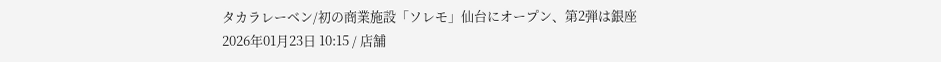タカラレーベン/初の商業施設「ソレモ」仙台にオープン、第2弾は銀座
2026年01月23日 10:15 / 店舗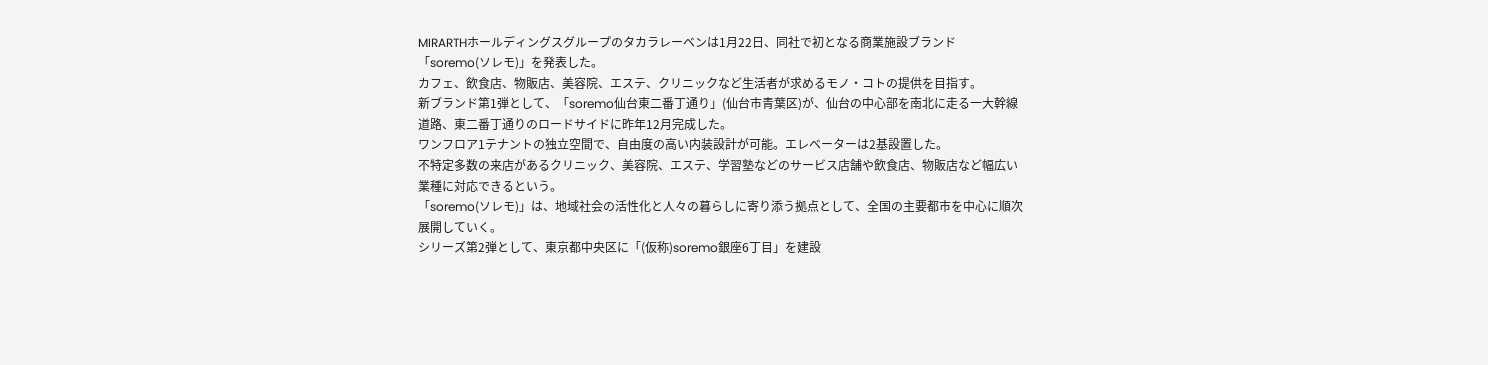MIRARTHホールディングスグループのタカラレーベンは1月22日、同社で初となる商業施設ブランド「soremo(ソレモ)」を発表した。
カフェ、飲食店、物販店、美容院、エステ、クリニックなど生活者が求めるモノ・コトの提供を目指す。
新ブランド第1弾として、「soremo仙台東二番丁通り」(仙台市青葉区)が、仙台の中心部を南北に走る一大幹線道路、東二番丁通りのロードサイドに昨年12月完成した。
ワンフロア1テナントの独立空間で、自由度の高い内装設計が可能。エレベーターは2基設置した。
不特定多数の来店があるクリニック、美容院、エステ、学習塾などのサービス店舗や飲食店、物販店など幅広い業種に対応できるという。
「soremo(ソレモ)」は、地域社会の活性化と人々の暮らしに寄り添う拠点として、全国の主要都市を中心に順次展開していく。
シリーズ第2弾として、東京都中央区に「(仮称)soremo銀座6丁目」を建設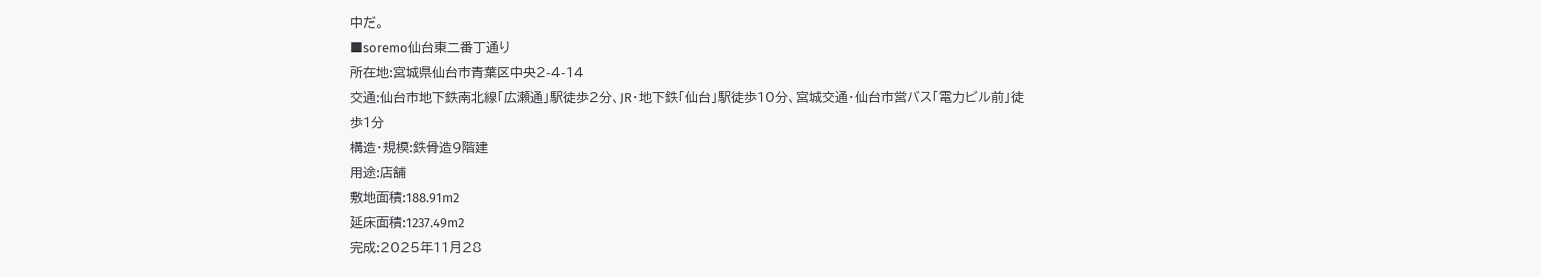中だ。
■soremo仙台東二番丁通り
所在地:宮城県仙台市青葉区中央2-4-14
交通:仙台市地下鉄南北線「広瀬通」駅徒歩2分、JR・地下鉄「仙台」駅徒歩10分、宮城交通・仙台市営バス「電力ビル前」徒歩1分
構造・規模:鉄骨造9階建
用途:店舗
敷地面積:188.91m2
延床面積:1237.49m2
完成:2025年11月28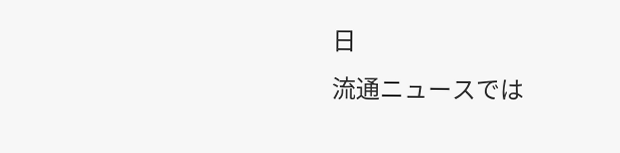日
流通ニュースでは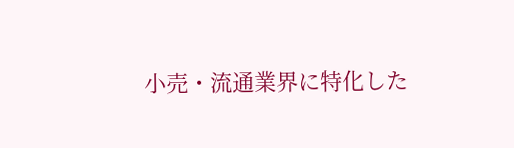小売・流通業界に特化した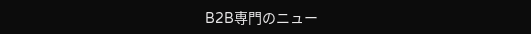B2B専門のニュー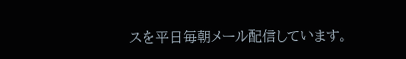スを平日毎朝メール配信しています。